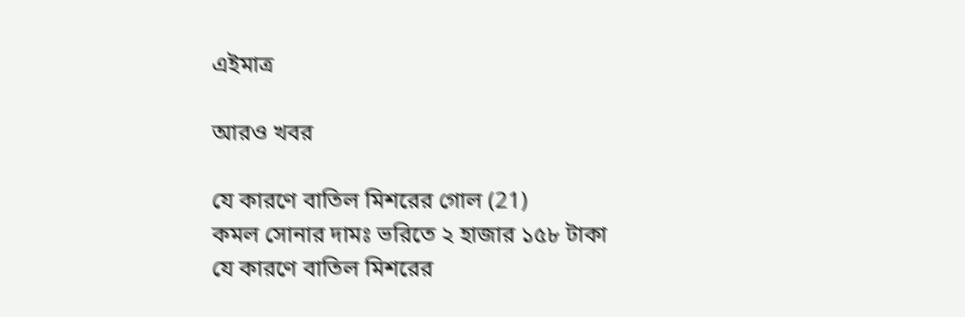এইমাত্র

আরও খবর

যে কারণে বাতিল মিশরের গোল (21)
কমল সোনার দামঃ ভরিতে ২ হাজার ১৫৮ টাকা
যে কারণে বাতিল মিশরের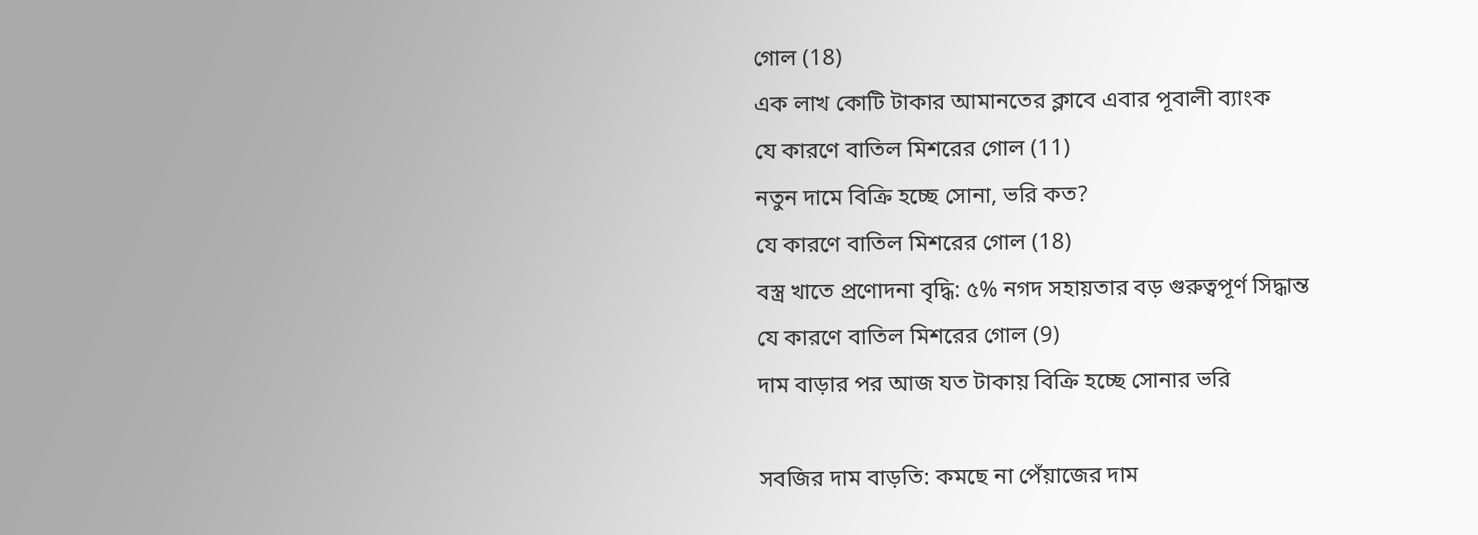গোল (18)
এক লাখ কোটি টাকার আমানতের ক্লাবে এবার পূবালী ব্যাংক
যে কারণে বাতিল মিশরের গোল (11)
নতুন দামে বিক্রি হচ্ছে সোনা, ভরি কত?
যে কারণে বাতিল মিশরের গোল (18)
বস্ত্র খাতে প্রণোদনা বৃদ্ধি: ৫% নগদ সহায়তার বড় গুরুত্বপূর্ণ সিদ্ধান্ত
যে কারণে বাতিল মিশরের গোল (9)
দাম বাড়ার পর আজ যত টাকায় বিক্রি হচ্ছে সোনার ভরি

সবজির দাম বাড়তি: কমছে না পেঁয়াজের দাম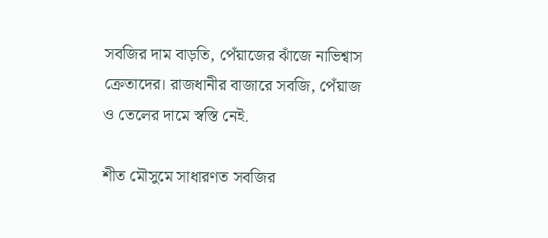সবজির দাম বাড়তি, পেঁয়াজের ঝাঁজে নাভিশ্বাস ক্রেতাদের। রাজধানীর বাজারে সবজি, পেঁয়াজ ও তেলের দামে স্বস্তি নেই.

শীত মৌসুমে সাধারণত সবজির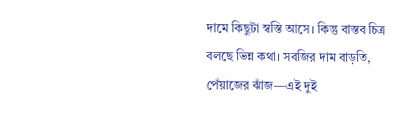দামে কিছুটা স্বস্তি আসে। কিন্তু বাস্তব চিত্র বলছে ভিন্ন কথা। সবজির দাম বাড়তি, পেঁয়াজের ঝাঁজ—এই দুই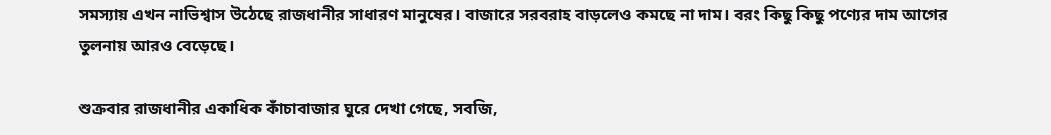সমস্যায় এখন নাভিশ্বাস উঠেছে রাজধানীর সাধারণ মানুষের। বাজারে সরবরাহ বাড়লেও কমছে না দাম। বরং কিছু কিছু পণ্যের দাম আগের তুলনায় আরও বেড়েছে।

শুক্রবার রাজধানীর একাধিক কাঁচাবাজার ঘুরে দেখা গেছে, সবজি,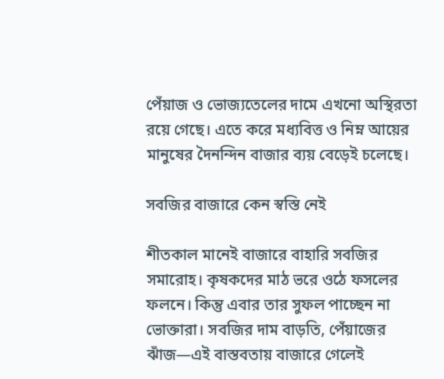পেঁয়াজ ও ভোজ্যতেলের দামে এখনো অস্থিরতা রয়ে গেছে। এতে করে মধ্যবিত্ত ও নিম্ন আয়ের মানুষের দৈনন্দিন বাজার ব্যয় বেড়েই চলেছে।

সবজির বাজারে কেন স্বস্তি নেই

শীতকাল মানেই বাজারে বাহারি সবজির সমারোহ। কৃষকদের মাঠ ভরে ওঠে ফসলের ফলনে। কিন্তু এবার তার সুফল পাচ্ছেন না ভোক্তারা। সবজির দাম বাড়তি, পেঁয়াজের ঝাঁজ—এই বাস্তবতায় বাজারে গেলেই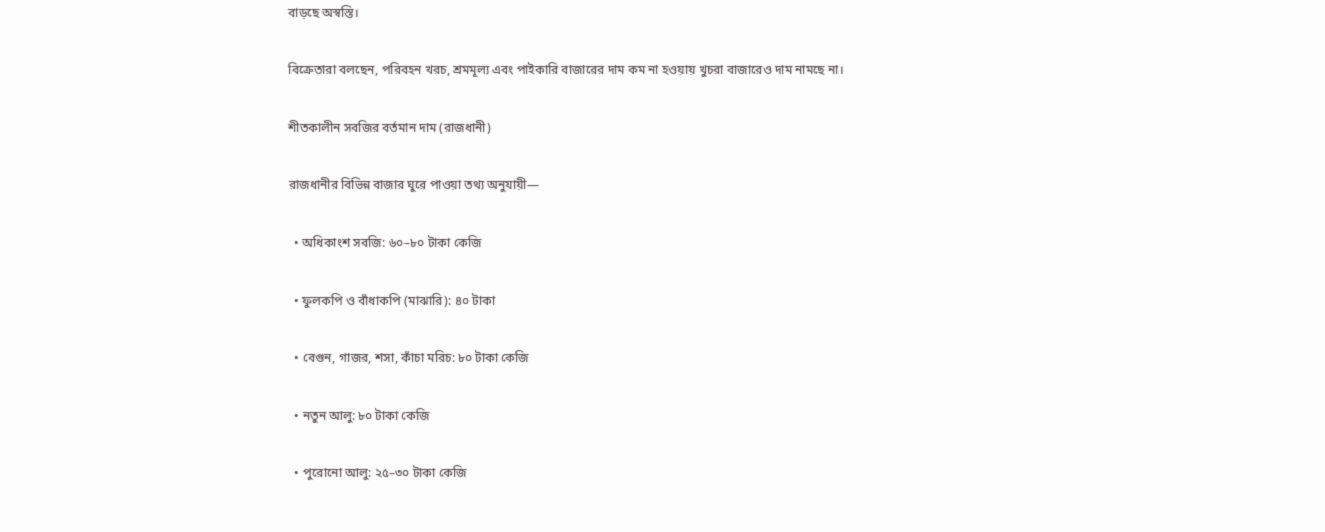বাড়ছে অস্বস্তি।

বিক্রেতারা বলছেন, পরিবহন খরচ, শ্রমমূল্য এবং পাইকারি বাজারের দাম কম না হওয়ায় খুচরা বাজারেও দাম নামছে না।

শীতকালীন সবজির বর্তমান দাম (রাজধানী)

রাজধানীর বিভিন্ন বাজার ঘুরে পাওয়া তথ্য অনুযায়ী—

  • অধিকাংশ সবজি: ৬০–৮০ টাকা কেজি

  • ফুলকপি ও বাঁধাকপি (মাঝারি): ৪০ টাকা

  • বেগুন, গাজর, শসা, কাঁচা মরিচ: ৮০ টাকা কেজি

  • নতুন আলু: ৮০ টাকা কেজি

  • পুরোনো আলু: ২৫–৩০ টাকা কেজি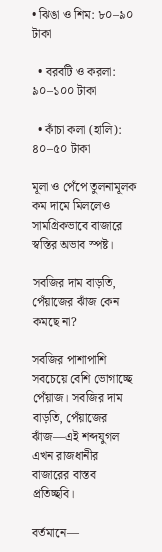• ঝিঙা ও শিম: ৮০–৯০ টাকা

  • বরবটি ও করলা: ৯০–১০০ টাকা

  • কাঁচা কলা (হালি): ৪০–৫০ টাকা

মূলা ও পেঁপে তুলনামূলক কম দামে মিললেও সামগ্রিকভাবে বাজারে স্বস্তির অভাব স্পষ্ট।

সবজির দাম বাড়তি, পেঁয়াজের ঝাঁজ কেন কমছে না?

সবজির পাশাপাশি সবচেয়ে বেশি ভোগাচ্ছে পেঁয়াজ। সবজির দাম বাড়তি, পেঁয়াজের ঝাঁজ—এই শব্দযুগল এখন রাজধানীর বাজারের বাস্তব প্রতিচ্ছবি।

বর্তমানে—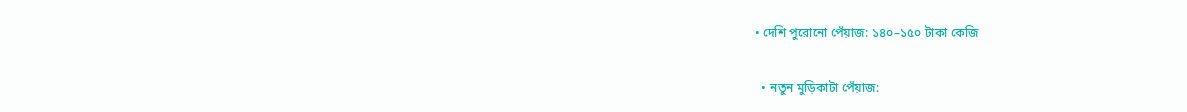• দেশি পুরোনো পেঁয়াজ: ১৪০–১৫০ টাকা কেজি

  • নতুন মুড়িকাটা পেঁয়াজ: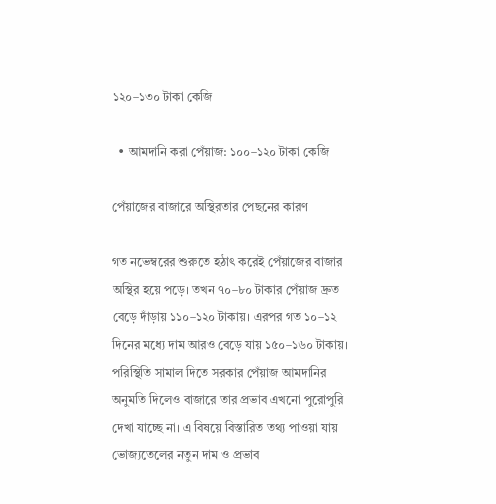১২০–১৩০ টাকা কেজি

  • আমদানি করা পেঁয়াজ: ১০০–১২০ টাকা কেজি

পেঁয়াজের বাজারে অস্থিরতার পেছনের কারণ

গত নভেম্বরের শুরুতে হঠাৎ করেই পেঁয়াজের বাজার অস্থির হয়ে পড়ে। তখন ৭০–৮০ টাকার পেঁয়াজ দ্রুত বেড়ে দাঁড়ায় ১১০–১২০ টাকায়। এরপর গত ১০–১২ দিনের মধ্যে দাম আরও বেড়ে যায় ১৫০–১৬০ টাকায়। পরিস্থিতি সামাল দিতে সরকার পেঁয়াজ আমদানির অনুমতি দিলেও বাজারে তার প্রভাব এখনো পুরোপুরি দেখা যাচ্ছে না। এ বিষয়ে বিস্তারিত তথ্য পাওয়া যায়
ভোজ্যতেলের নতুন দাম ও প্রভাব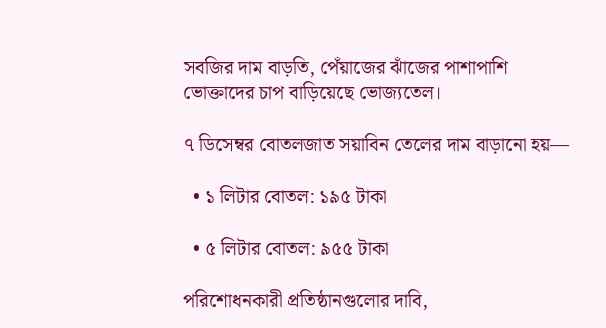সবজির দাম বাড়তি, পেঁয়াজের ঝাঁজের পাশাপাশি ভোক্তাদের চাপ বাড়িয়েছে ভোজ্যতেল।

৭ ডিসেম্বর বোতলজাত সয়াবিন তেলের দাম বাড়ানো হয়—

  • ১ লিটার বোতল: ১৯৫ টাকা

  • ৫ লিটার বোতল: ৯৫৫ টাকা

পরিশোধনকারী প্রতিষ্ঠানগুলোর দাবি,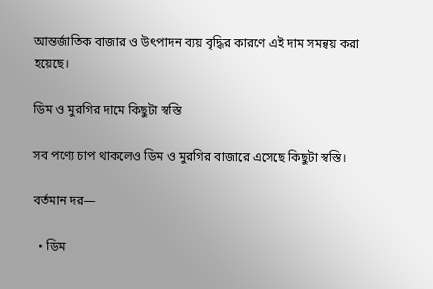আন্তর্জাতিক বাজার ও উৎপাদন ব্যয় বৃদ্ধির কারণে এই দাম সমন্বয় করা হয়েছে।

ডিম ও মুরগির দামে কিছুটা স্বস্তি

সব পণ্যে চাপ থাকলেও ডিম ও মুরগির বাজারে এসেছে কিছুটা স্বস্তি।

বর্তমান দর—

  • ডিম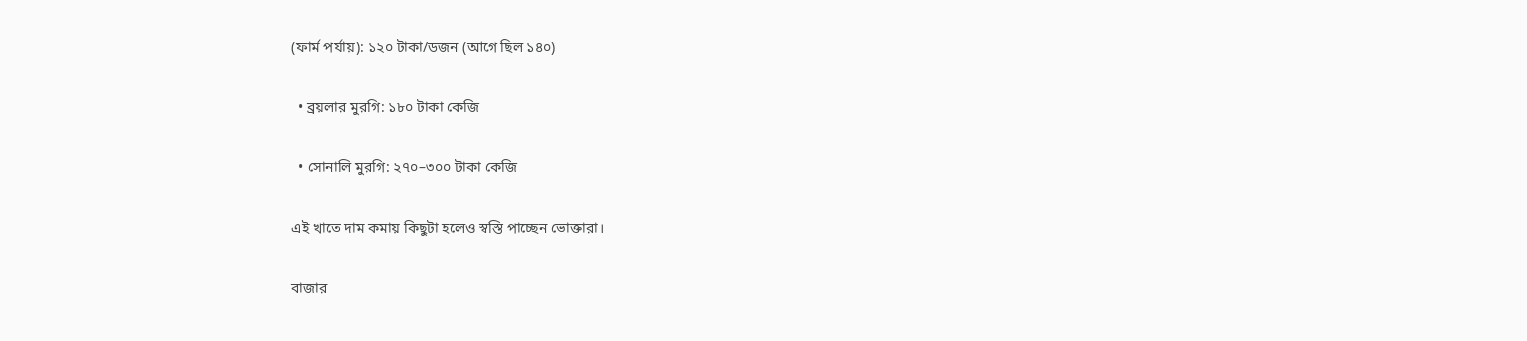(ফার্ম পর্যায়): ১২০ টাকা/ডজন (আগে ছিল ১৪০)

  • ব্রয়লার মুরগি: ১৮০ টাকা কেজি

  • সোনালি মুরগি: ২৭০–৩০০ টাকা কেজি

এই খাতে দাম কমায় কিছুটা হলেও স্বস্তি পাচ্ছেন ভোক্তারা।

বাজার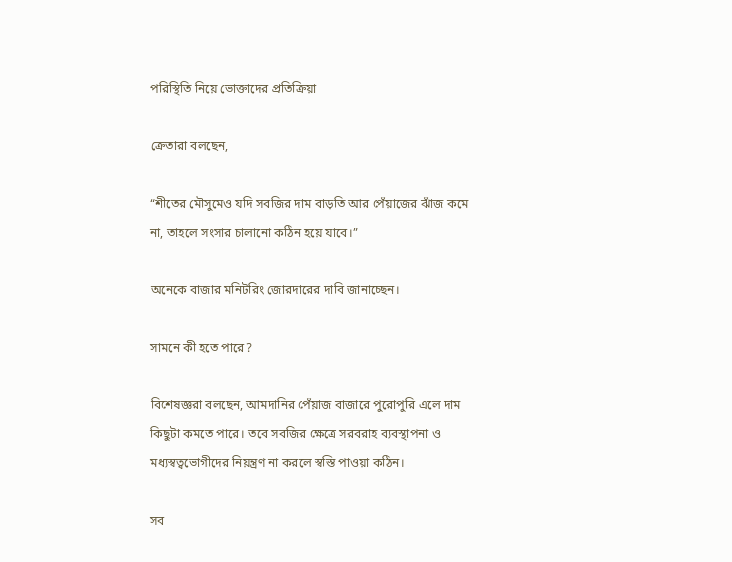পরিস্থিতি নিয়ে ভোক্তাদের প্রতিক্রিয়া

ক্রেতারা বলছেন,

“শীতের মৌসুমেও যদি সবজির দাম বাড়তি আর পেঁয়াজের ঝাঁজ কমে না, তাহলে সংসার চালানো কঠিন হয়ে যাবে।”

অনেকে বাজার মনিটরিং জোরদারের দাবি জানাচ্ছেন।

সামনে কী হতে পারে?

বিশেষজ্ঞরা বলছেন, আমদানির পেঁয়াজ বাজারে পুরোপুরি এলে দাম কিছুটা কমতে পারে। তবে সবজির ক্ষেত্রে সরবরাহ ব্যবস্থাপনা ও মধ্যস্বত্বভোগীদের নিয়ন্ত্রণ না করলে স্বস্তি পাওয়া কঠিন।

সব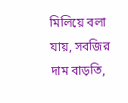মিলিয়ে বলা যায়, সবজির দাম বাড়তি,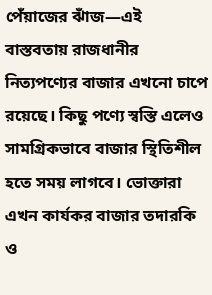পেঁয়াজের ঝাঁজ—এই বাস্তবতায় রাজধানীর নিত্যপণ্যের বাজার এখনো চাপে রয়েছে। কিছু পণ্যে স্বস্তি এলেও সামগ্রিকভাবে বাজার স্থিতিশীল হতে সময় লাগবে। ভোক্তারা এখন কার্যকর বাজার তদারকি ও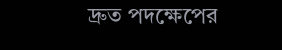দ্রুত পদক্ষেপের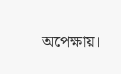অপেক্ষায়।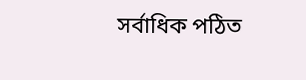সর্বাধিক পঠিত